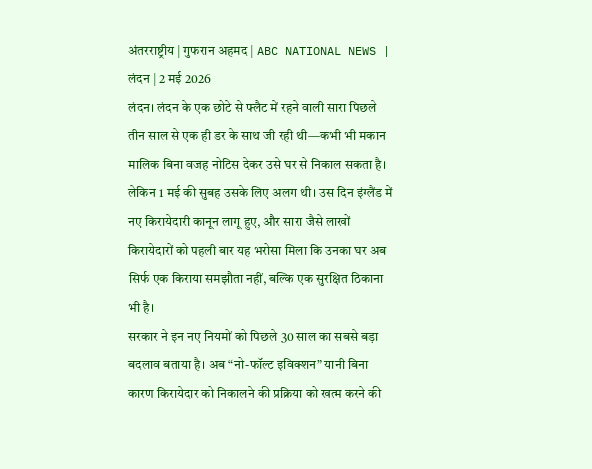अंतरराष्ट्रीय | गुफरान अहमद | ABC NATIONAL NEWS | लंदन | 2 मई 2026
लंदन। लंदन के एक छोटे से फ्लैट में रहने वाली सारा पिछले तीन साल से एक ही डर के साथ जी रही थी—कभी भी मकान मालिक बिना वजह नोटिस देकर उसे घर से निकाल सकता है। लेकिन 1 मई की सुबह उसके लिए अलग थी। उस दिन इंग्लैंड में नए किरायेदारी कानून लागू हुए, और सारा जैसे लाखों किरायेदारों को पहली बार यह भरोसा मिला कि उनका घर अब सिर्फ एक किराया समझौता नहीं, बल्कि एक सुरक्षित ठिकाना भी है।
सरकार ने इन नए नियमों को पिछले 30 साल का सबसे बड़ा बदलाव बताया है। अब “नो-फॉल्ट इविक्शन” यानी बिना कारण किरायेदार को निकालने की प्रक्रिया को खत्म करने की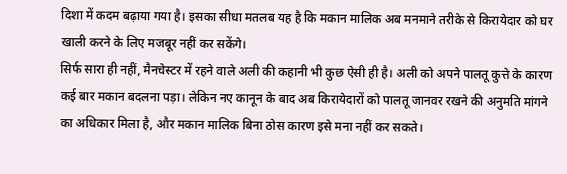दिशा में कदम बढ़ाया गया है। इसका सीधा मतलब यह है कि मकान मालिक अब मनमाने तरीके से किरायेदार को घर खाली करने के लिए मजबूर नहीं कर सकेंगे।
सिर्फ सारा ही नहीं, मैनचेस्टर में रहने वाले अली की कहानी भी कुछ ऐसी ही है। अली को अपने पालतू कुत्ते के कारण कई बार मकान बदलना पड़ा। लेकिन नए कानून के बाद अब किरायेदारों को पालतू जानवर रखने की अनुमति मांगने का अधिकार मिला है, और मकान मालिक बिना ठोस कारण इसे मना नहीं कर सकते।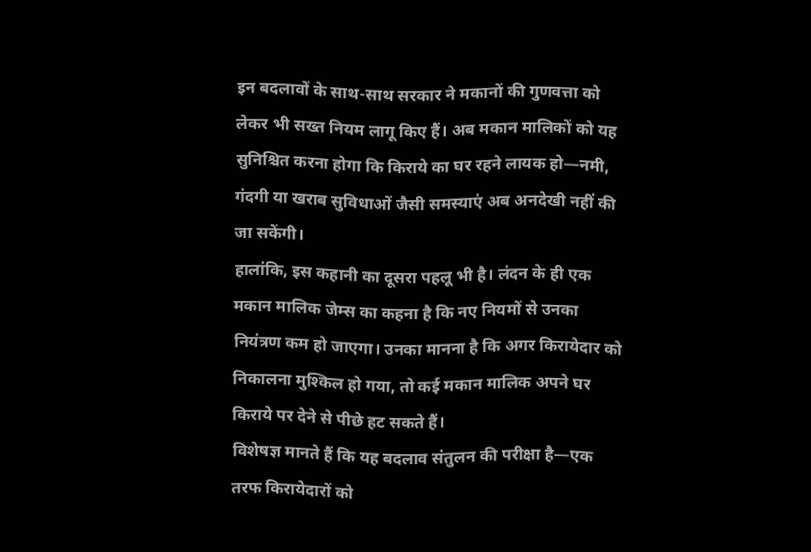इन बदलावों के साथ-साथ सरकार ने मकानों की गुणवत्ता को लेकर भी सख्त नियम लागू किए हैं। अब मकान मालिकों को यह सुनिश्चित करना होगा कि किराये का घर रहने लायक हो—नमी, गंदगी या खराब सुविधाओं जैसी समस्याएं अब अनदेखी नहीं की जा सकेंगी।
हालांकि, इस कहानी का दूसरा पहलू भी है। लंदन के ही एक मकान मालिक जेम्स का कहना है कि नए नियमों से उनका नियंत्रण कम हो जाएगा। उनका मानना है कि अगर किरायेदार को निकालना मुश्किल हो गया, तो कई मकान मालिक अपने घर किराये पर देने से पीछे हट सकते हैं।
विशेषज्ञ मानते हैं कि यह बदलाव संतुलन की परीक्षा है—एक तरफ किरायेदारों को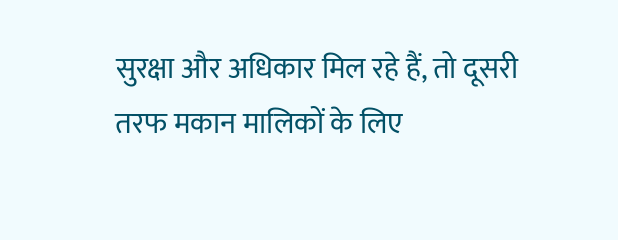सुरक्षा और अधिकार मिल रहे हैं, तो दूसरी तरफ मकान मालिकों के लिए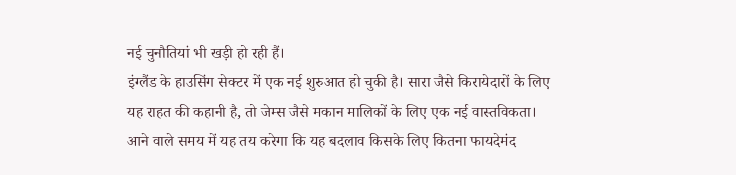नई चुनौतियां भी खड़ी हो रही हैं।
इंग्लैंड के हाउसिंग सेक्टर में एक नई शुरुआत हो चुकी है। सारा जैसे किरायेदारों के लिए यह राहत की कहानी है, तो जेम्स जैसे मकान मालिकों के लिए एक नई वास्तविकता। आने वाले समय में यह तय करेगा कि यह बदलाव किसके लिए कितना फायदेमंद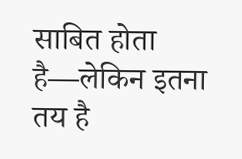साबित होता है—लेकिन इतना तय है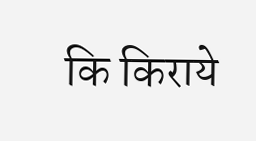कि किराये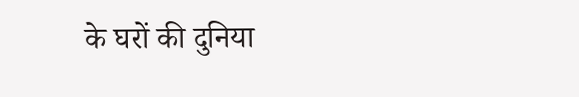के घरों की दुनिया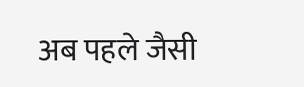अब पहले जैसी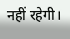नहीं रहेगी।